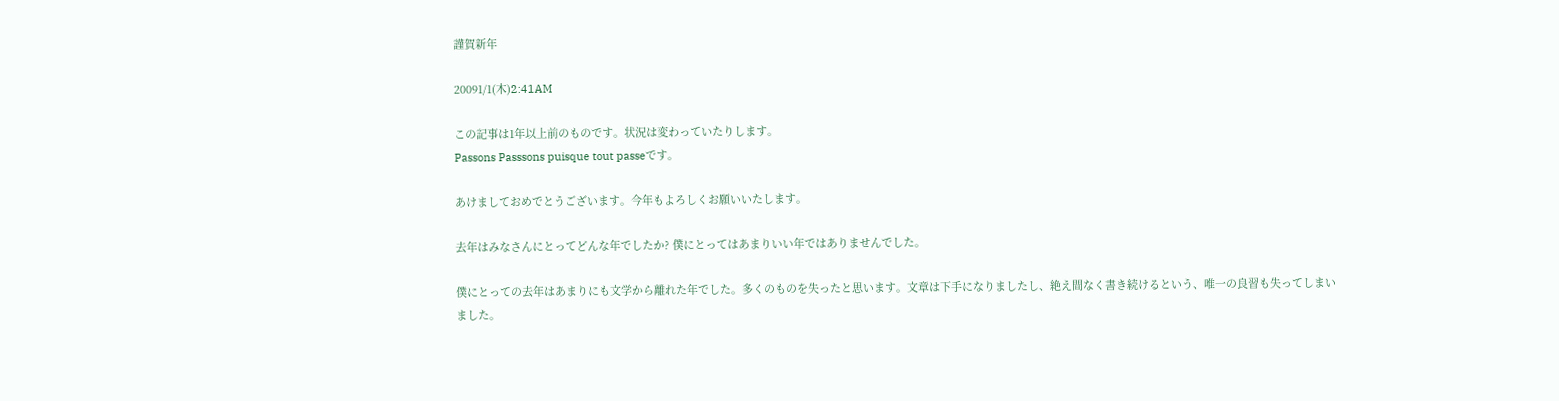謹賀新年

20091/1(木)2:41AM

この記事は1年以上前のものです。状況は変わっていたりします。
Passons Passsons puisque tout passeです。

あけましておめでとうございます。今年もよろしくお願いいたします。

去年はみなさんにとってどんな年でしたか? 僕にとってはあまりいい年ではありませんでした。

僕にとっての去年はあまりにも文学から離れた年でした。多くのものを失ったと思います。文章は下手になりましたし、絶え間なく書き続けるという、唯一の良習も失ってしまいました。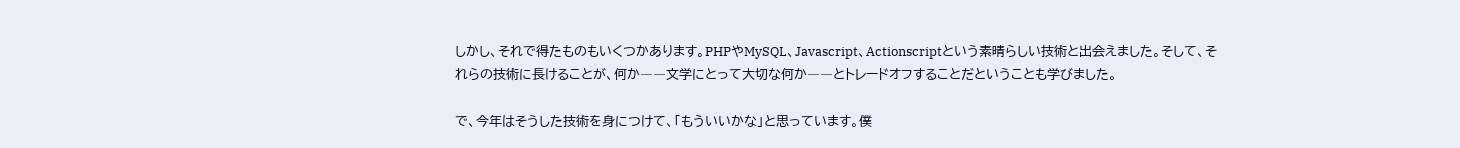しかし、それで得たものもいくつかあります。PHPやMySQL、Javascript、Actionscriptという素晴らしい技術と出会えました。そして、それらの技術に長けることが、何か――文学にとって大切な何か――とトレードオフすることだということも学びました。

で、今年はそうした技術を身につけて、「もういいかな」と思っています。僕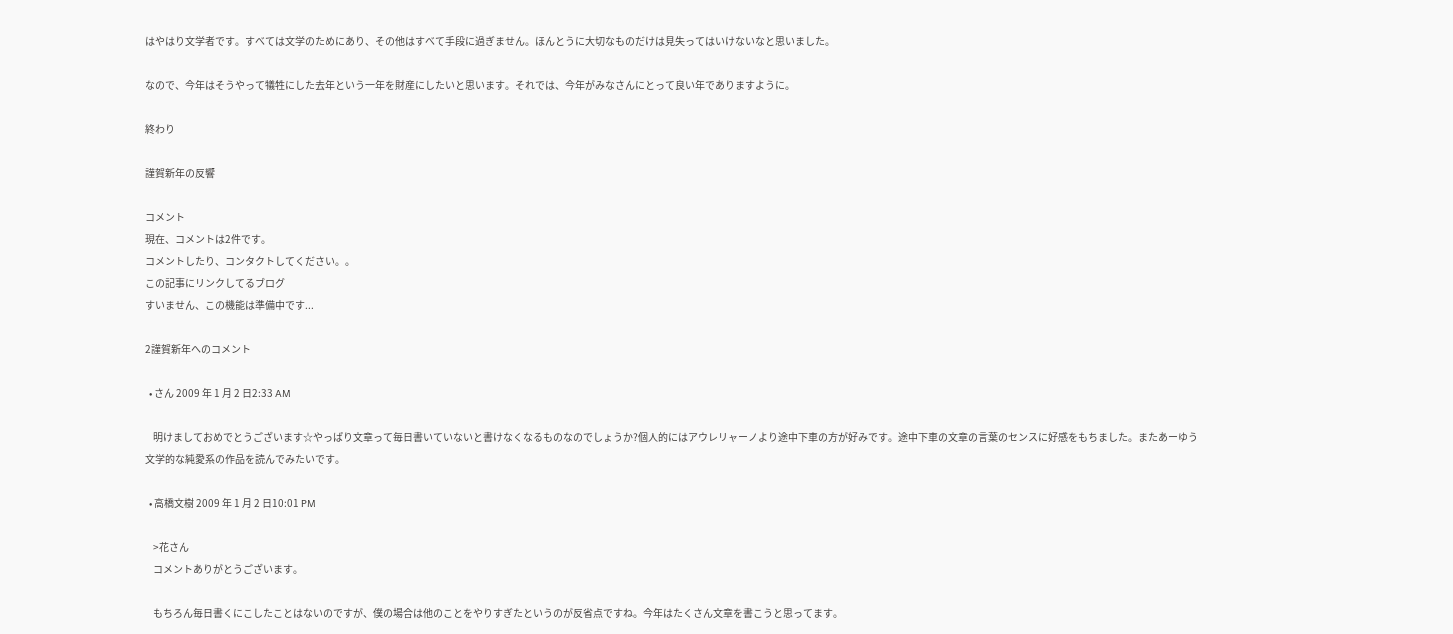はやはり文学者です。すべては文学のためにあり、その他はすべて手段に過ぎません。ほんとうに大切なものだけは見失ってはいけないなと思いました。

なので、今年はそうやって犠牲にした去年という一年を財産にしたいと思います。それでは、今年がみなさんにとって良い年でありますように。

終わり

謹賀新年の反響

コメント
現在、コメントは2件です。
コメントしたり、コンタクトしてください。。
この記事にリンクしてるブログ
すいません、この機能は準備中です...

2謹賀新年へのコメント

  • さん 2009 年 1 月 2 日2:33 AM

    明けましておめでとうございます☆やっぱり文章って毎日書いていないと書けなくなるものなのでしょうか?個人的にはアウレリャーノより途中下車の方が好みです。途中下車の文章の言葉のセンスに好感をもちました。またあーゆう文学的な純愛系の作品を読んでみたいです。

  • 高橋文樹 2009 年 1 月 2 日10:01 PM

    >花さん
    コメントありがとうございます。

    もちろん毎日書くにこしたことはないのですが、僕の場合は他のことをやりすぎたというのが反省点ですね。今年はたくさん文章を書こうと思ってます。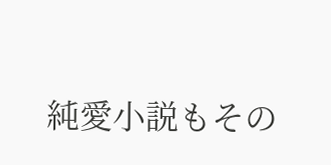純愛小説もその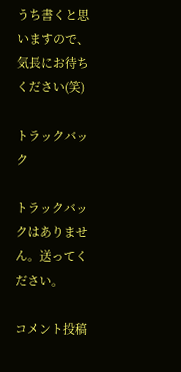うち書くと思いますので、気長にお待ちください(笑)

トラックバック

トラックバックはありません。送ってください。

コメント投稿